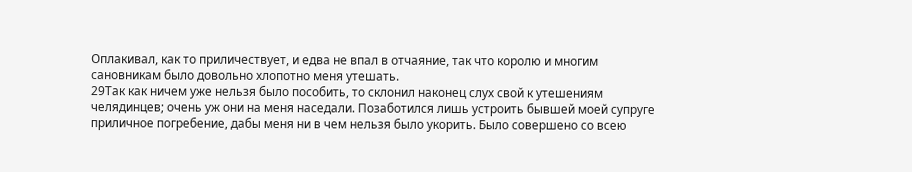Оплакивал, как то приличествует, и едва не впал в отчаяние, так что королю и многим сановникам было довольно хлопотно меня утешать.
29Так как ничем уже нельзя было пособить, то склонил наконец слух свой к утешениям челядинцев; очень уж они на меня наседали. Позаботился лишь устроить бывшей моей супруге приличное погребение, дабы меня ни в чем нельзя было укорить. Было совершено со всею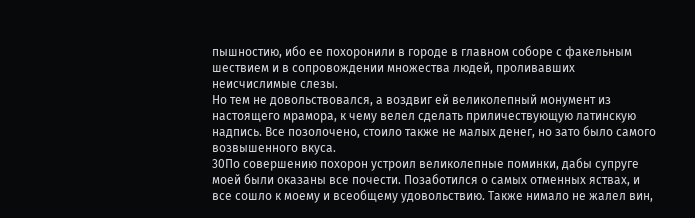пышностию, ибо ее похоронили в городе в главном соборе с факельным шествием и в сопровождении множества людей, проливавших неисчислимые слезы.
Но тем не довольствовался, а воздвиг ей великолепный монумент из настоящего мрамора, к чему велел сделать приличествующую латинскую надпись. Все позолочено, стоило также не малых денег, но зато было самого возвышенного вкуса.
30По совершению похорон устроил великолепные поминки, дабы супруге моей были оказаны все почести. Позаботился о самых отменных яствах, и все сошло к моему и всеобщему удовольствию. Также нимало не жалел вин,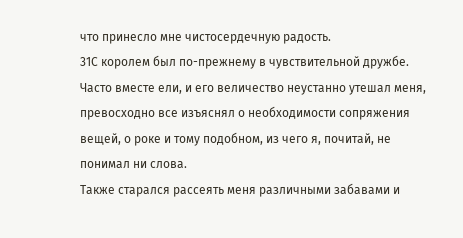что принесло мне чистосердечную радость.
31С королем был по-прежнему в чувствительной дружбе. Часто вместе ели, и его величество неустанно утешал меня, превосходно все изъяснял о необходимости сопряжения вещей, о роке и тому подобном, из чего я, почитай, не понимал ни слова.
Также старался рассеять меня различными забавами и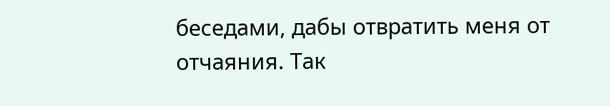беседами, дабы отвратить меня от отчаяния. Так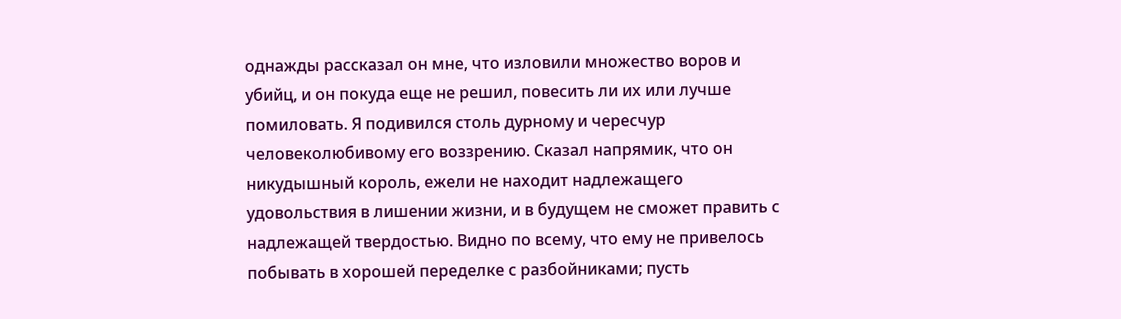однажды рассказал он мне, что изловили множество воров и убийц, и он покуда еще не решил, повесить ли их или лучше помиловать. Я подивился столь дурному и чересчур человеколюбивому его воззрению. Сказал напрямик, что он никудышный король, ежели не находит надлежащего удовольствия в лишении жизни, и в будущем не сможет править с надлежащей твердостью. Видно по всему, что ему не привелось побывать в хорошей переделке с разбойниками; пусть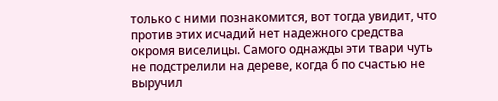только с ними познакомится, вот тогда увидит, что против этих исчадий нет надежного средства окромя виселицы. Самого однажды эти твари чуть не подстрелили на дереве, когда б по счастью не выручил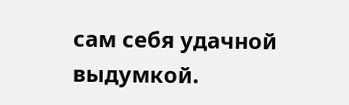сам себя удачной выдумкой.